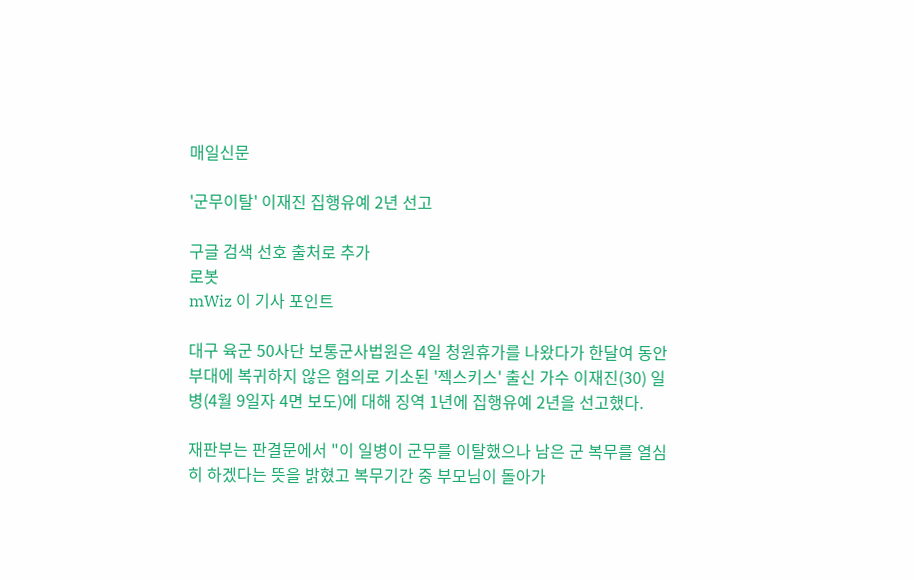매일신문

'군무이탈' 이재진 집행유예 2년 선고

구글 검색 선호 출처로 추가
로봇
mWiz 이 기사 포인트

대구 육군 50사단 보통군사법원은 4일 청원휴가를 나왔다가 한달여 동안 부대에 복귀하지 않은 혐의로 기소된 '젝스키스' 출신 가수 이재진(30) 일병(4월 9일자 4면 보도)에 대해 징역 1년에 집행유예 2년을 선고했다.

재판부는 판결문에서 "이 일병이 군무를 이탈했으나 남은 군 복무를 열심히 하겠다는 뜻을 밝혔고 복무기간 중 부모님이 돌아가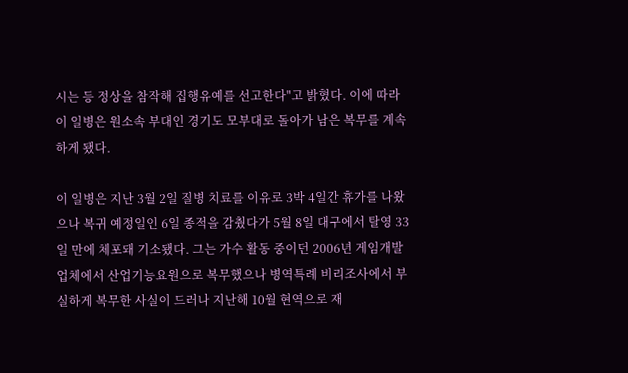시는 등 정상을 참작해 집행유예를 선고한다"고 밝혔다. 이에 따라 이 일병은 원소속 부대인 경기도 모부대로 돌아가 남은 복무를 계속하게 됐다.

이 일병은 지난 3월 2일 질병 치료를 이유로 3박 4일간 휴가를 나왔으나 복귀 예정일인 6일 종적을 감췄다가 5월 8일 대구에서 탈영 33일 만에 체포돼 기소됐다. 그는 가수 활동 중이던 2006년 게임개발 업체에서 산업기능요원으로 복무했으나 병역특례 비리조사에서 부실하게 복무한 사실이 드러나 지난해 10월 현역으로 재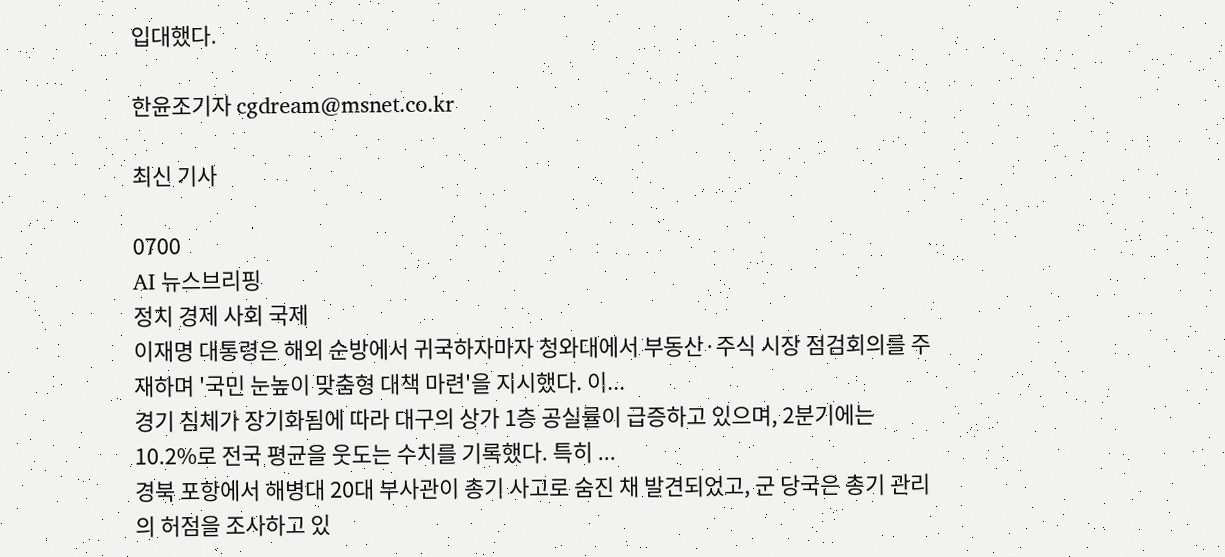입대했다.

한윤조기자 cgdream@msnet.co.kr

최신 기사

0700
AI 뉴스브리핑
정치 경제 사회 국제
이재명 대통령은 해외 순방에서 귀국하자마자 청와대에서 부동산·주식 시장 점검회의를 주재하며 '국민 눈높이 맞춤형 대책 마련'을 지시했다. 이...
경기 침체가 장기화됨에 따라 대구의 상가 1층 공실률이 급증하고 있으며, 2분기에는 10.2%로 전국 평균을 웃도는 수치를 기록했다. 특히 ...
경북 포항에서 해병대 20대 부사관이 총기 사고로 숨진 채 발견되었고, 군 당국은 총기 관리의 허점을 조사하고 있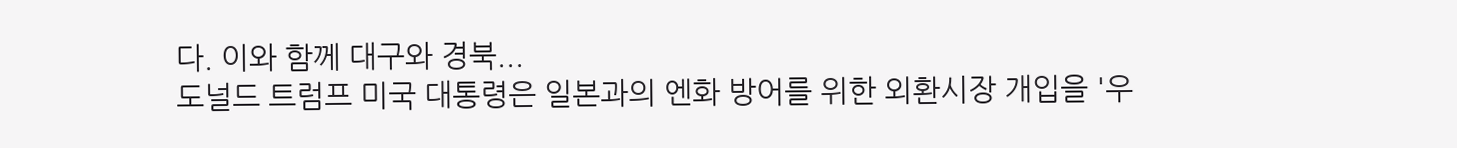다. 이와 함께 대구와 경북...
도널드 트럼프 미국 대통령은 일본과의 엔화 방어를 위한 외환시장 개입을 '우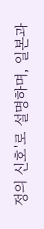정의 신호'로 설명하며, 일본과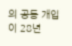의 공동 개입이 28년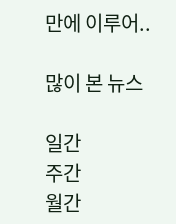만에 이루어..

많이 본 뉴스

일간
주간
월간